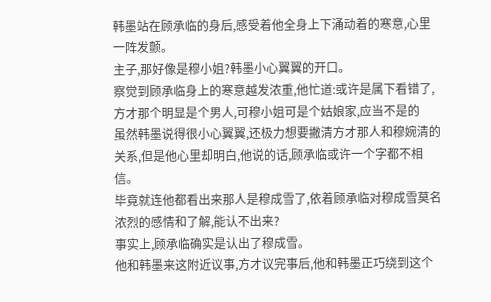韩墨站在顾承临的身后,感受着他全身上下涌动着的寒意,心里一阵发颤。
主子,那好像是穆小姐?韩墨小心翼翼的开口。
察觉到顾承临身上的寒意越发浓重,他忙道:或许是属下看错了,方才那个明显是个男人,可穆小姐可是个姑娘家,应当不是的
虽然韩墨说得很小心翼翼,还极力想要撇清方才那人和穆婉清的关系,但是他心里却明白,他说的话,顾承临或许一个字都不相信。
毕竟就连他都看出来那人是穆成雪了,依着顾承临对穆成雪莫名浓烈的感情和了解,能认不出来?
事实上,顾承临确实是认出了穆成雪。
他和韩墨来这附近议事,方才议完事后,他和韩墨正巧绕到这个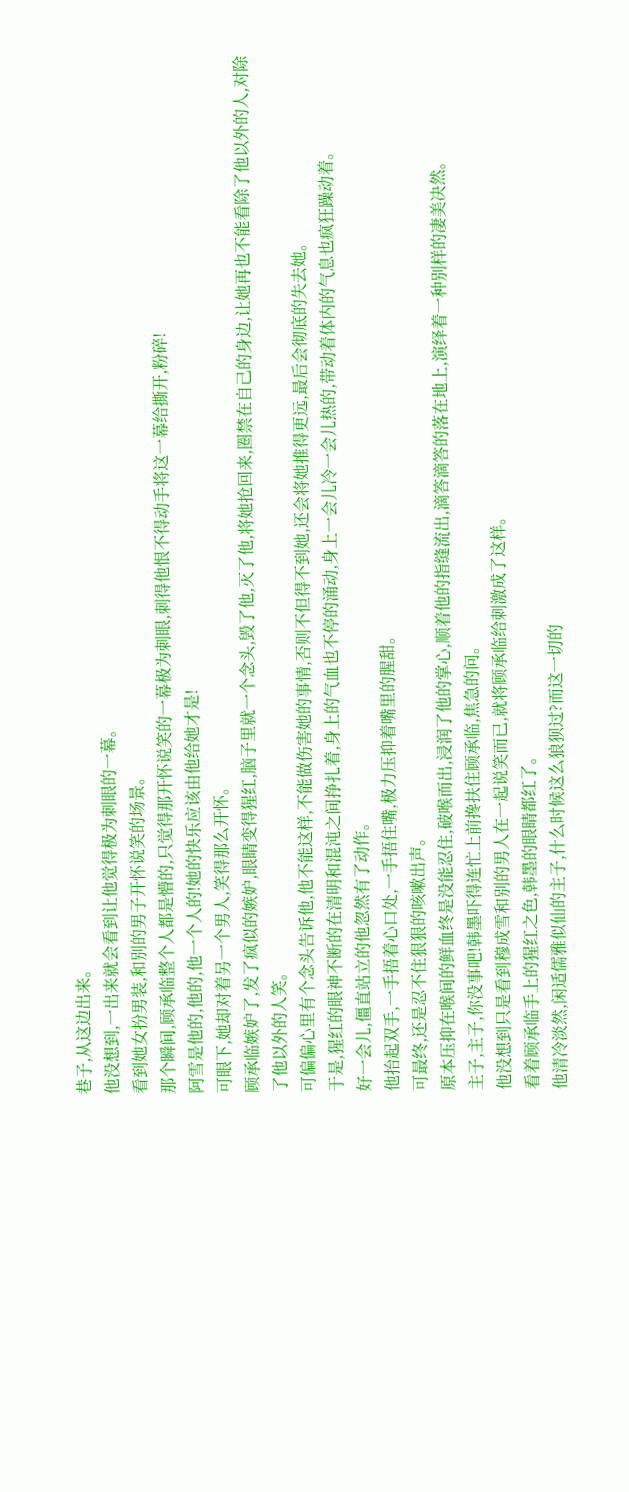巷子,从这边出来。
他没想到,一出来就会看到让他觉得极为刺眼的一幕。
看到她女扮男装,和别的男子开怀说笑的场景。
那个瞬间,顾承临整个人都是懵的,只觉得那开怀说笑的一幕极为刺眼,刺得他恨不得动手将这一幕给撕开,粉碎!
阿雪是他的,他的,他一个人的!她的快乐应该由他给她才是!
可眼下,她却对着另一个男人,笑得那么开怀。
顾承临嫉妒了,发了疯似的嫉妒,眼睛变得猩红,脑子里就一个念头,毁了他,灭了他,将她抢回来,圈禁在自己的身边,让她再也不能看除了他以外的人,对除了他以外的人笑。
可偏偏心里有个念头告诉他,他不能这样,不能做伤害她的事情,否则不但得不到她,还会将她推得更远,最后会彻底的失去她。
于是,猩红的眼神不断的在清明和混沌之间挣扎着,身上的气血也不停的涌动,身上一会儿冷一会儿热的,带动着体内的气息也疯狂躁动着。
好一会儿,僵直站立的他忽然有了动作。
他抬起双手,一手捂着心口处,一手捂住嘴,极力压抑着嘴里的腥甜。
可最终,还是忍不住狠狠的咳嗽出声。
原本压抑在喉间的鲜血终是没能忍住,破喉而出,浸润了他的掌心,顺着他的指缝流出,滴答滴答的落在地上,演绎着一种别样的凄美决然。
主子,主子,你没事吧!韩墨吓得连忙上前搀扶住顾承临,焦急的问。
他没想到只是看到穆成雪和别的男人在一起说笑而已,就将顾承临给刺激成了这样。
看着顾承临手上的猩红之色,韩墨的眼睛都红了。
他清冷淡然,闲适儒雅似仙的主子,什么时候这么狼狈过?而这一切的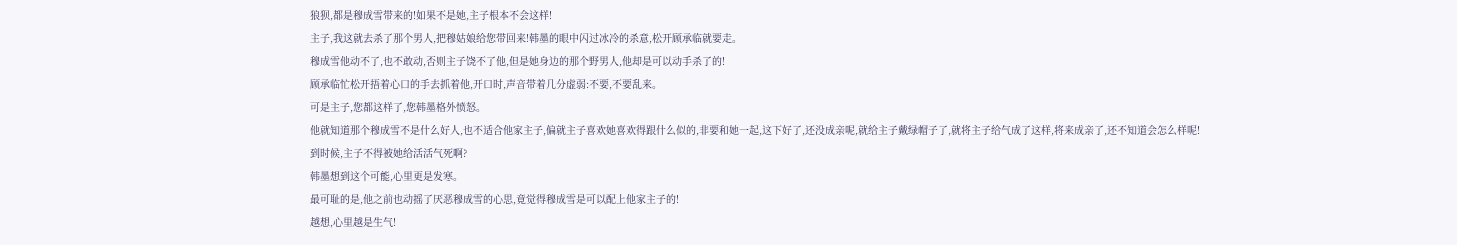狼狈,都是穆成雪带来的!如果不是她,主子根本不会这样!
主子,我这就去杀了那个男人,把穆姑娘给您带回来!韩墨的眼中闪过冰冷的杀意,松开顾承临就要走。
穆成雪他动不了,也不敢动,否则主子饶不了他,但是她身边的那个野男人,他却是可以动手杀了的!
顾承临忙松开捂着心口的手去抓着他,开口时,声音带着几分虚弱:不要,不要乱来。
可是主子,您都这样了,您韩墨格外愤怒。
他就知道那个穆成雪不是什么好人,也不适合他家主子,偏就主子喜欢她喜欢得跟什么似的,非要和她一起,这下好了,还没成亲呢,就给主子戴绿帽子了,就将主子给气成了这样,将来成亲了,还不知道会怎么样呢!
到时候,主子不得被她给活活气死啊?
韩墨想到这个可能,心里更是发寒。
最可耻的是,他之前也动摇了厌恶穆成雪的心思,竟觉得穆成雪是可以配上他家主子的!
越想,心里越是生气!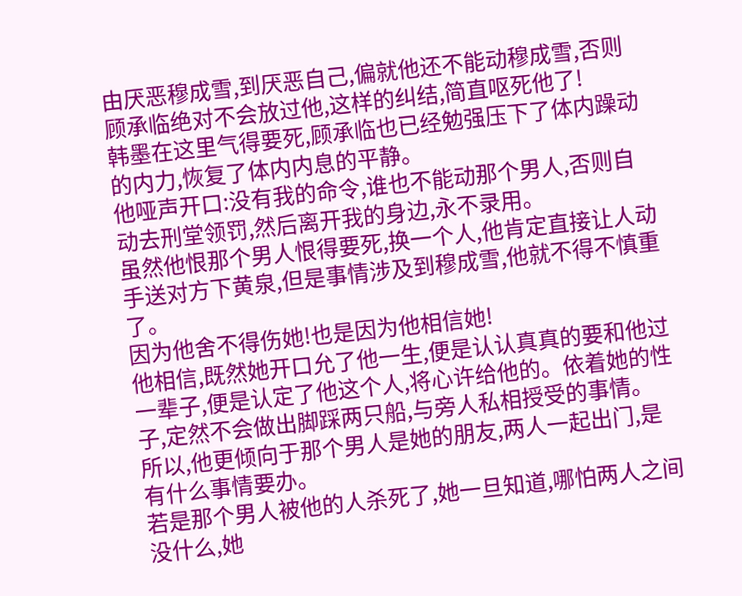由厌恶穆成雪,到厌恶自己,偏就他还不能动穆成雪,否则顾承临绝对不会放过他,这样的纠结,简直呕死他了!
韩墨在这里气得要死,顾承临也已经勉强压下了体内躁动的内力,恢复了体内内息的平静。
他哑声开口:没有我的命令,谁也不能动那个男人,否则自动去刑堂领罚,然后离开我的身边,永不录用。
虽然他恨那个男人恨得要死,换一个人,他肯定直接让人动手送对方下黄泉,但是事情涉及到穆成雪,他就不得不慎重了。
因为他舍不得伤她!也是因为他相信她!
他相信,既然她开口允了他一生,便是认认真真的要和他过一辈子,便是认定了他这个人,将心许给他的。依着她的性子,定然不会做出脚踩两只船,与旁人私相授受的事情。
所以,他更倾向于那个男人是她的朋友,两人一起出门,是有什么事情要办。
若是那个男人被他的人杀死了,她一旦知道,哪怕两人之间没什么,她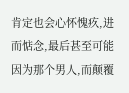肯定也会心怀愧疚,进而惦念,最后甚至可能因为那个男人,而颠覆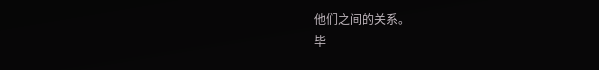他们之间的关系。
毕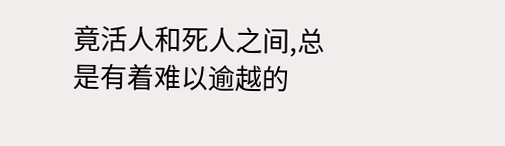竟活人和死人之间,总是有着难以逾越的